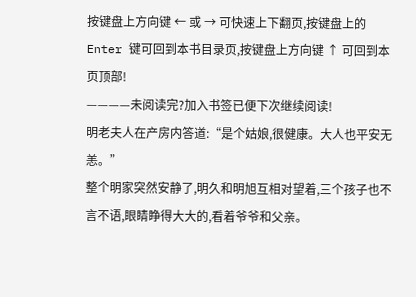按键盘上方向键 ← 或 → 可快速上下翻页,按键盘上的 Enter 键可回到本书目录页,按键盘上方向键 ↑ 可回到本页顶部!
————未阅读完?加入书签已便下次继续阅读!
明老夫人在产房内答道:“是个姑娘,很健康。大人也平安无恙。”
整个明家突然安静了,明久和明旭互相对望着,三个孩子也不言不语,眼睛睁得大大的,看着爷爷和父亲。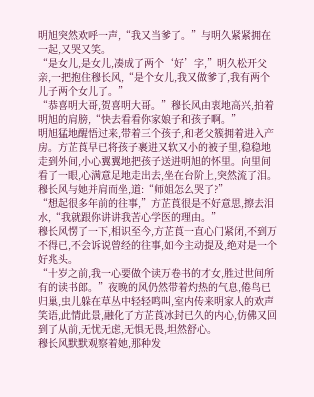明旭突然欢呼一声,“我又当爹了。”与明久紧紧拥在一起,又哭又笑。
“是女儿,是女儿,凑成了两个‘好’字,”明久松开父亲,一把抱住穆长风,“是个女儿,我又做爹了,我有两个儿子两个女儿了。”
“恭喜明大哥,贺喜明大哥。”穆长风由衷地高兴,拍着明旭的肩膀,“快去看看你家娘子和孩子啊。”
明旭猛地醒悟过来,带着三个孩子,和老父簇拥着进入产房。方芷莨早已将孩子裹进又软又小的被子里,稳稳地走到外间,小心翼翼地把孩子送进明旭的怀里。向里间看了一眼,心满意足地走出去,坐在台阶上,突然流了泪。
穆长风与她并肩而坐,道:“师姐怎么哭了?”
“想起很多年前的往事,”方芷莨很是不好意思,擦去泪水,“我就跟你讲讲我苦心学医的理由。”
穆长风愣了一下,相识至今,方芷莨一直心门紧闭,不到万不得已,不会诉说曾经的往事,如今主动提及,绝对是一个好兆头。
“十岁之前,我一心要做个读万卷书的才女,胜过世间所有的读书郎。”夜晚的风仍然带着灼热的气息,倦鸟已归巢,虫儿躲在草丛中轻轻鸣叫,室内传来明家人的欢声笑语,此情此景,融化了方芷莨冰封已久的内心,仿佛又回到了从前,无忧无虑,无惧无畏,坦然舒心。
穆长风默默观察着她,那种发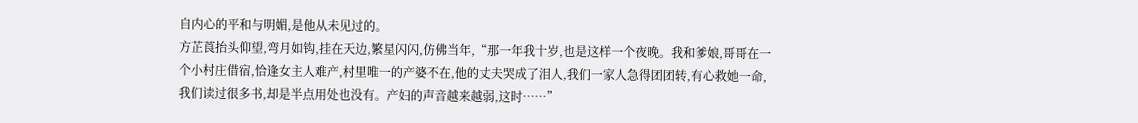自内心的平和与明媚,是他从未见过的。
方芷莨抬头仰望,弯月如钩,挂在天边,繁星闪闪,仿佛当年,“那一年我十岁,也是这样一个夜晚。我和爹娘,哥哥在一个小村庄借宿,恰逢女主人难产,村里唯一的产婆不在,他的丈夫哭成了泪人,我们一家人急得团团转,有心救她一命,我们读过很多书,却是半点用处也没有。产妇的声音越来越弱,这时……”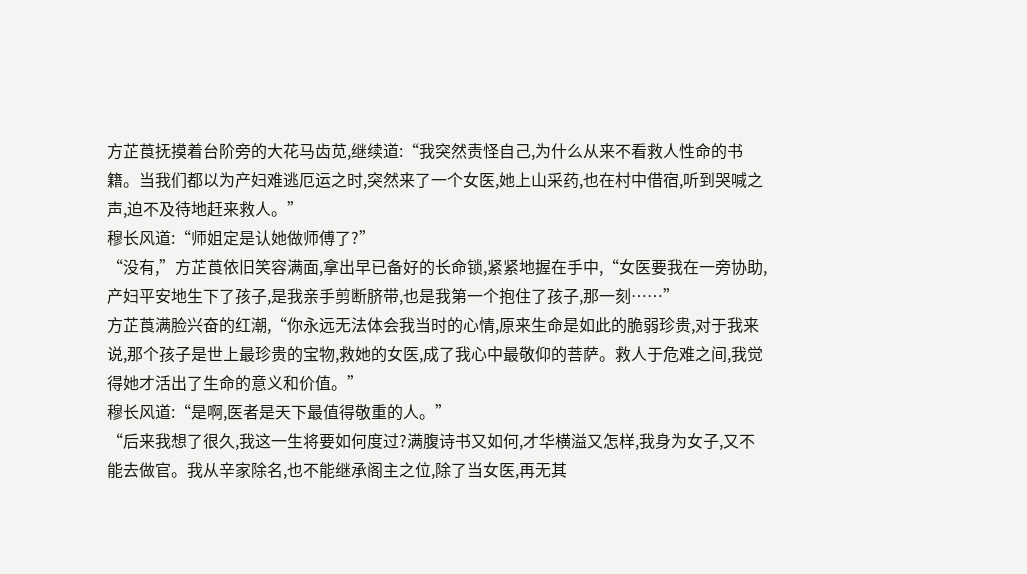方芷莨抚摸着台阶旁的大花马齿苋,继续道:“我突然责怪自己,为什么从来不看救人性命的书籍。当我们都以为产妇难逃厄运之时,突然来了一个女医,她上山采药,也在村中借宿,听到哭喊之声,迫不及待地赶来救人。”
穆长风道:“师姐定是认她做师傅了?”
“没有,”方芷莨依旧笑容满面,拿出早已备好的长命锁,紧紧地握在手中,“女医要我在一旁协助,产妇平安地生下了孩子,是我亲手剪断脐带,也是我第一个抱住了孩子,那一刻……”
方芷莨满脸兴奋的红潮,“你永远无法体会我当时的心情,原来生命是如此的脆弱珍贵,对于我来说,那个孩子是世上最珍贵的宝物,救她的女医,成了我心中最敬仰的菩萨。救人于危难之间,我觉得她才活出了生命的意义和价值。”
穆长风道:“是啊,医者是天下最值得敬重的人。”
“后来我想了很久,我这一生将要如何度过?满腹诗书又如何,才华横溢又怎样,我身为女子,又不能去做官。我从辛家除名,也不能继承阁主之位,除了当女医,再无其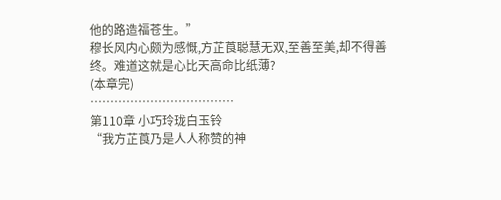他的路造福苍生。”
穆长风内心颇为感慨,方芷莨聪慧无双,至善至美,却不得善终。难道这就是心比天高命比纸薄?
(本章完)
………………………………
第110章 小巧玲珑白玉铃
“我方芷莨乃是人人称赞的神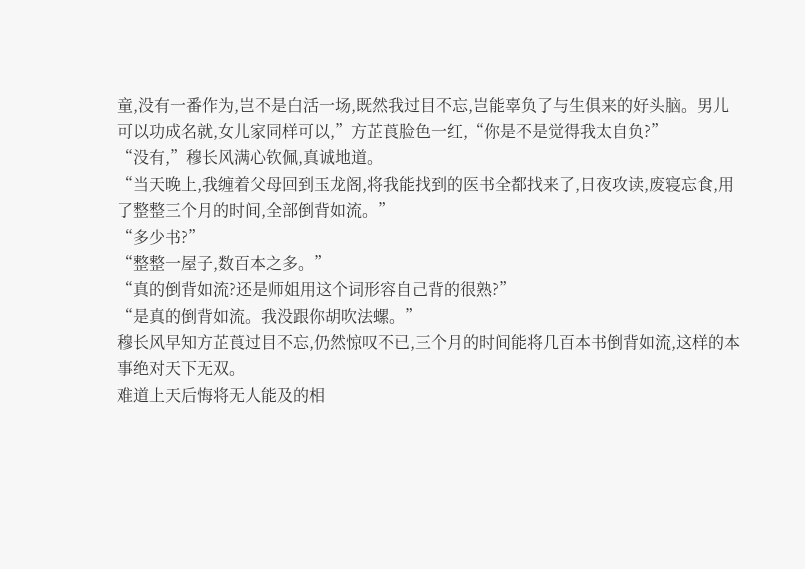童,没有一番作为,岂不是白活一场,既然我过目不忘,岂能辜负了与生俱来的好头脑。男儿可以功成名就,女儿家同样可以,”方芷莨脸色一红,“你是不是觉得我太自负?”
“没有,”穆长风满心钦佩,真诚地道。
“当天晚上,我缠着父母回到玉龙阁,将我能找到的医书全都找来了,日夜攻读,废寝忘食,用了整整三个月的时间,全部倒背如流。”
“多少书?”
“整整一屋子,数百本之多。”
“真的倒背如流?还是师姐用这个词形容自己背的很熟?”
“是真的倒背如流。我没跟你胡吹法螺。”
穆长风早知方芷莨过目不忘,仍然惊叹不已,三个月的时间能将几百本书倒背如流,这样的本事绝对天下无双。
难道上天后悔将无人能及的相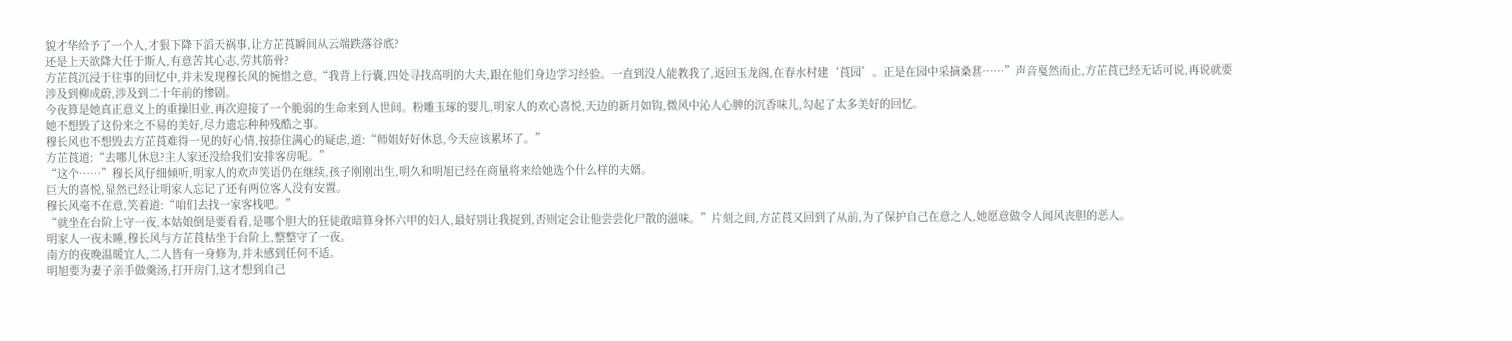貌才华给予了一个人,才狠下降下滔天祸事,让方芷莨瞬间从云端跌落谷底?
还是上天欲降大任于斯人,有意苦其心志,劳其筋骨?
方芷莨沉浸于往事的回忆中,并未发现穆长风的惋惜之意,“我背上行囊,四处寻找高明的大夫,跟在他们身边学习经验。一直到没人能教我了,返回玉龙阁,在春水村建‘莨园’。正是在园中采摘桑葚……”声音戛然而止,方芷莨已经无话可说,再说就要涉及到柳成蔚,涉及到二十年前的惨剧。
今夜算是她真正意义上的重操旧业,再次迎接了一个脆弱的生命来到人世间。粉雕玉琢的婴儿,明家人的欢心喜悦,天边的新月如钩,微风中沁人心脾的沉香味儿,勾起了太多美好的回忆。
她不想毁了这份来之不易的美好,尽力遗忘种种残酷之事。
穆长风也不想毁去方芷莨难得一见的好心情,按捺住满心的疑虑,道:“师姐好好休息,今天应该累坏了。”
方芷莨道:“去哪儿休息?主人家还没给我们安排客房呢。”
“这个……”穆长风仔细倾听,明家人的欢声笑语仍在继续,孩子刚刚出生,明久和明旭已经在商量将来给她选个什么样的夫婿。
巨大的喜悦,显然已经让明家人忘记了还有两位客人没有安置。
穆长风毫不在意,笑着道:“咱们去找一家客栈吧。”
“就坐在台阶上守一夜,本姑娘倒是要看看,是哪个胆大的狂徒敢暗算身怀六甲的妇人,最好别让我捉到,否则定会让他尝尝化尸散的滋味。”片刻之间,方芷莨又回到了从前,为了保护自己在意之人,她愿意做令人闻风丧胆的恶人。
明家人一夜未睡,穆长风与方芷莨枯坐于台阶上,整整守了一夜。
南方的夜晚温暖宜人,二人皆有一身修为,并未感到任何不适。
明旭要为妻子亲手做羹汤,打开房门,这才想到自己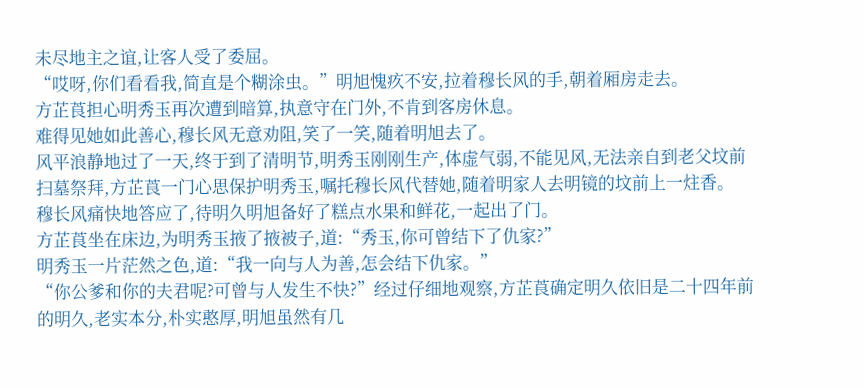未尽地主之谊,让客人受了委屈。
“哎呀,你们看看我,简直是个糊涂虫。”明旭愧疚不安,拉着穆长风的手,朝着厢房走去。
方芷莨担心明秀玉再次遭到暗算,执意守在门外,不肯到客房休息。
难得见她如此善心,穆长风无意劝阻,笑了一笑,随着明旭去了。
风平浪静地过了一天,终于到了清明节,明秀玉刚刚生产,体虚气弱,不能见风,无法亲自到老父坟前扫墓祭拜,方芷莨一门心思保护明秀玉,嘱托穆长风代替她,随着明家人去明镜的坟前上一炷香。
穆长风痛快地答应了,待明久明旭备好了糕点水果和鲜花,一起出了门。
方芷莨坐在床边,为明秀玉掖了掖被子,道:“秀玉,你可曾结下了仇家?”
明秀玉一片茫然之色,道:“我一向与人为善,怎会结下仇家。”
“你公爹和你的夫君呢?可曾与人发生不快?”经过仔细地观察,方芷莨确定明久依旧是二十四年前的明久,老实本分,朴实憨厚,明旭虽然有几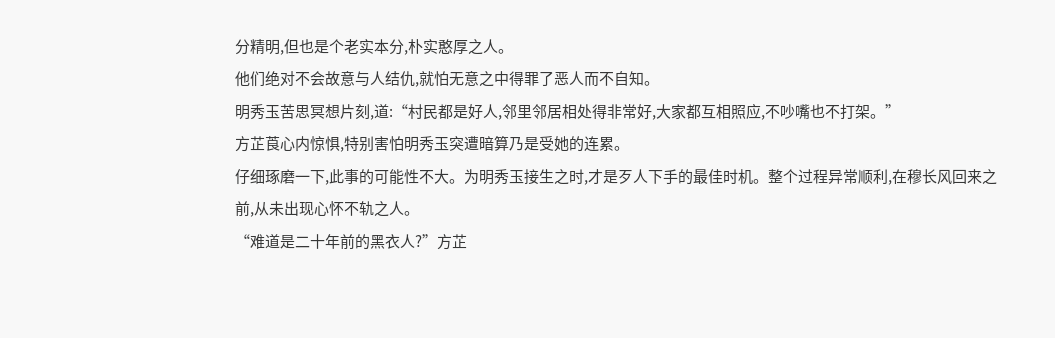分精明,但也是个老实本分,朴实憨厚之人。
他们绝对不会故意与人结仇,就怕无意之中得罪了恶人而不自知。
明秀玉苦思冥想片刻,道:“村民都是好人,邻里邻居相处得非常好,大家都互相照应,不吵嘴也不打架。”
方芷莨心内惊惧,特别害怕明秀玉突遭暗算乃是受她的连累。
仔细琢磨一下,此事的可能性不大。为明秀玉接生之时,才是歹人下手的最佳时机。整个过程异常顺利,在穆长风回来之前,从未出现心怀不轨之人。
“难道是二十年前的黑衣人?”方芷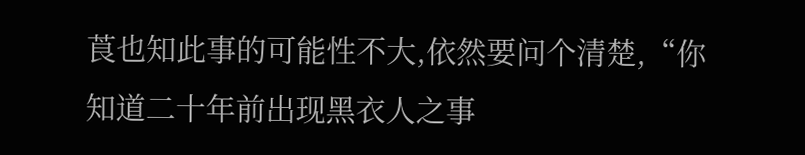莨也知此事的可能性不大,依然要问个清楚,“你知道二十年前出现黑衣人之事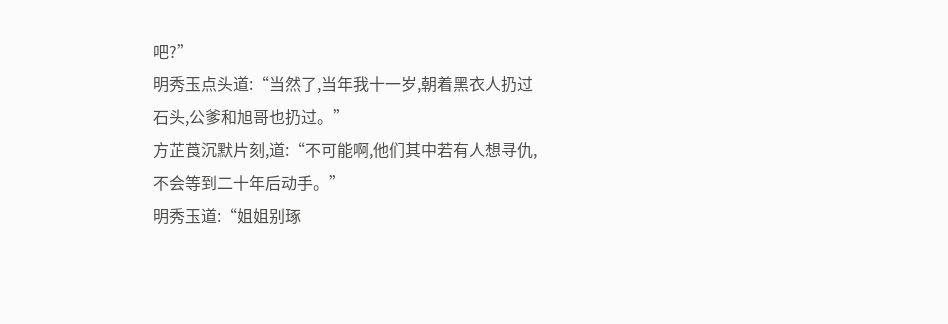吧?”
明秀玉点头道:“当然了,当年我十一岁,朝着黑衣人扔过石头,公爹和旭哥也扔过。”
方芷莨沉默片刻,道:“不可能啊,他们其中若有人想寻仇,不会等到二十年后动手。”
明秀玉道:“姐姐别琢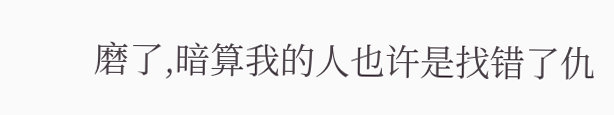磨了,暗算我的人也许是找错了仇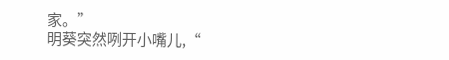家。”
明葵突然咧开小嘴儿,“